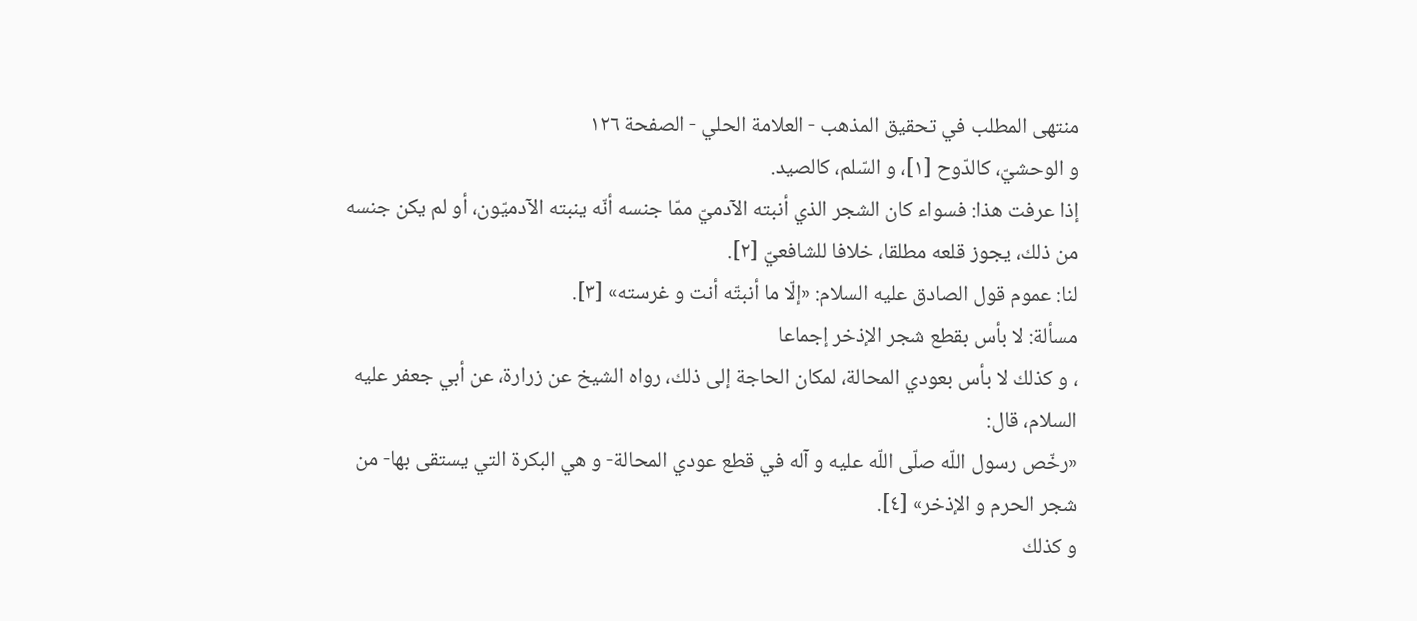منتهى المطلب في تحقيق المذهب - العلامة الحلي - الصفحة ١٢٦
و الوحشيّ، كالدّوح [١]، و السّلم، كالصيد.
إذا عرفت هذا: فسواء كان الشجر الذي أنبته الآدميّ ممّا جنسه أنّه ينبته الآدميّون، أو لم يكن جنسه من ذلك، يجوز قلعه مطلقا، خلافا للشافعيّ [٢].
لنا: عموم قول الصادق عليه السلام: «إلّا ما أنبتّه أنت و غرسته» [٣].
مسألة: لا بأس بقطع شجر الإذخر إجماعا
، و كذلك لا بأس بعودي المحالة، لمكان الحاجة إلى ذلك، رواه الشيخ عن زرارة، عن أبي جعفر عليه السلام، قال:
«رخّص رسول اللّه صلّى اللّه عليه و آله في قطع عودي المحالة- و هي البكرة التي يستقى بها- من شجر الحرم و الإذخر» [٤].
و كذلك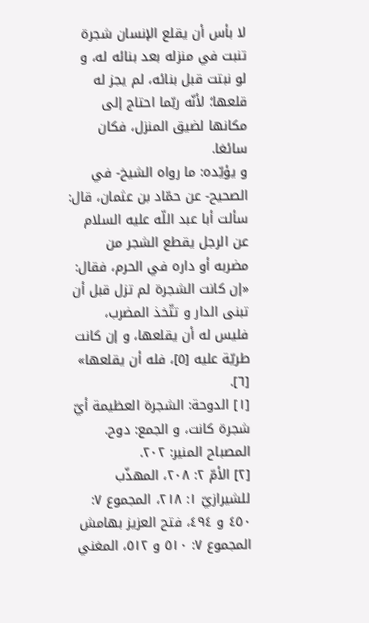لا بأس أن يقلع الإنسان شجرة تنبت في منزله بعد بنائه له، و لو نبتت قبل بنائه، لم يجز له قلعها؛ لأنّه ربّما احتاج إلى مكانها لضيق المنزل، فكان سائغا.
و يؤيّده: ما رواه الشيخ- في الصحيح- عن حمّاد بن عثمان، قال: سألت أبا عبد اللّه عليه السلام عن الرجل يقطع الشجر من مضربه أو داره في الحرم، فقال:
«إن كانت الشجرة لم تزل قبل أن تبنى الدار و تتّخذ المضرب، فليس له أن يقلعها، و إن كانت طريّة عليه [٥]، فله أن يقلعها» [٦].
[١] الدوحة: الشجرة العظيمة أيّ شجرة كانت، و الجمع: دوح. المصباح المنير: ٢٠٢.
[٢] الأمّ ٢: ٢٠٨، المهذّب للشيرازيّ ١: ٢١٨، المجموع ٧: ٤٥٠ و ٤٩٤، فتح العزيز بهامش المجموع ٧: ٥١٠ و ٥١٢، المغني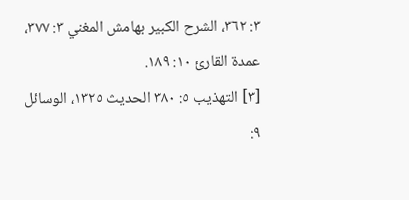٣: ٣٦٢، الشرح الكبير بهامش المغني ٣: ٣٧٧، عمدة القارئ ١٠: ١٨٩.
[٣] التهذيب ٥: ٣٨٠ الحديث ١٣٢٥، الوسائل ٩: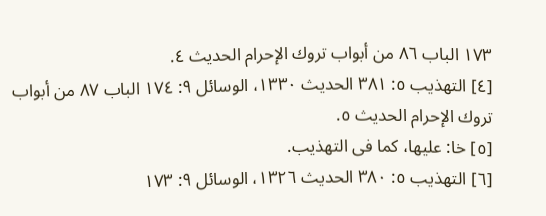١٧٣ الباب ٨٦ من أبواب تروك الإحرام الحديث ٤.
[٤] التهذيب ٥: ٣٨١ الحديث ١٣٣٠، الوسائل ٩: ١٧٤ الباب ٨٧ من أبواب تروك الإحرام الحديث ٥.
[٥] خا: عليها، كما فى التهذيب.
[٦] التهذيب ٥: ٣٨٠ الحديث ١٣٢٦، الوسائل ٩: ١٧٣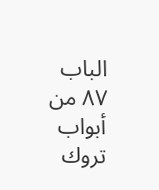الباب ٨٧ من أبواب تروك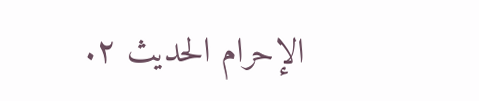الإحرام الحديث ٢.